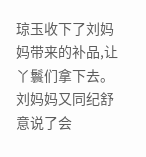琼玉收下了刘妈妈带来的补品,让丫鬟们拿下去。
刘妈妈又同纪舒意说了会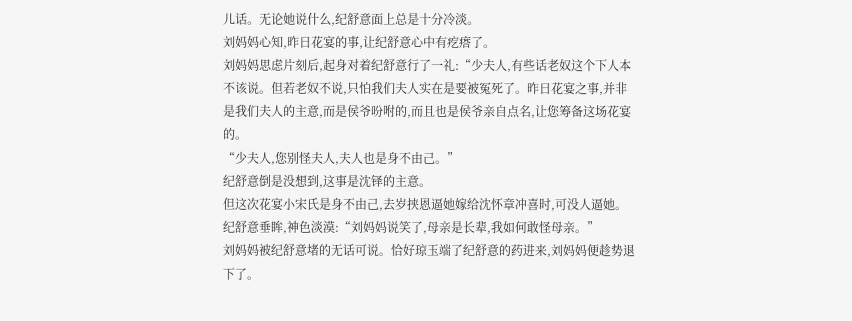儿话。无论她说什么,纪舒意面上总是十分冷淡。
刘妈妈心知,昨日花宴的事,让纪舒意心中有疙瘩了。
刘妈妈思虑片刻后,起身对着纪舒意行了一礼:“少夫人,有些话老奴这个下人本不该说。但若老奴不说,只怕我们夫人实在是要被冤死了。昨日花宴之事,并非是我们夫人的主意,而是侯爷吩咐的,而且也是侯爷亲自点名,让您筹备这场花宴的。
“少夫人,您别怪夫人,夫人也是身不由己。”
纪舒意倒是没想到,这事是沈铎的主意。
但这次花宴小宋氏是身不由己,去岁挟恩逼她嫁给沈怀章冲喜时,可没人逼她。
纪舒意垂眸,神色淡漠:“刘妈妈说笑了,母亲是长辈,我如何敢怪母亲。”
刘妈妈被纪舒意堵的无话可说。恰好琼玉端了纪舒意的药进来,刘妈妈便趁势退下了。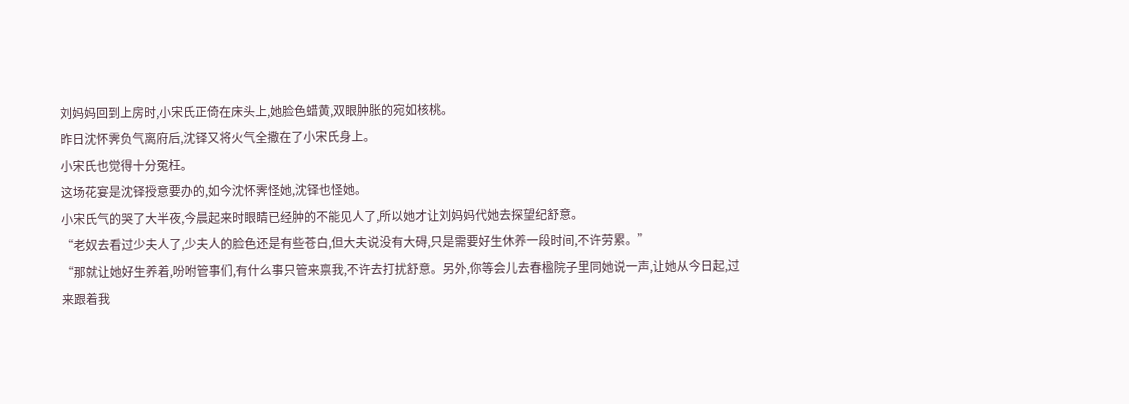刘妈妈回到上房时,小宋氏正倚在床头上,她脸色蜡黄,双眼肿胀的宛如核桃。
昨日沈怀霁负气离府后,沈铎又将火气全撒在了小宋氏身上。
小宋氏也觉得十分冤枉。
这场花宴是沈铎授意要办的,如今沈怀霁怪她,沈铎也怪她。
小宋氏气的哭了大半夜,今晨起来时眼睛已经肿的不能见人了,所以她才让刘妈妈代她去探望纪舒意。
“老奴去看过少夫人了,少夫人的脸色还是有些苍白,但大夫说没有大碍,只是需要好生休养一段时间,不许劳累。”
“那就让她好生养着,吩咐管事们,有什么事只管来禀我,不许去打扰舒意。另外,你等会儿去春楹院子里同她说一声,让她从今日起,过来跟着我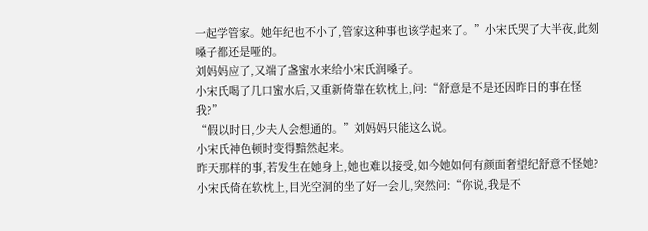一起学管家。她年纪也不小了,管家这种事也该学起来了。”小宋氏哭了大半夜,此刻嗓子都还是哑的。
刘妈妈应了,又端了盏蜜水来给小宋氏润嗓子。
小宋氏喝了几口蜜水后,又重新倚靠在软枕上,问:“舒意是不是还因昨日的事在怪我?”
“假以时日,少夫人会想通的。”刘妈妈只能这么说。
小宋氏神色顿时变得黯然起来。
昨天那样的事,若发生在她身上,她也难以接受,如今她如何有颜面奢望纪舒意不怪她?
小宋氏倚在软枕上,目光空洞的坐了好一会儿,突然问:“你说,我是不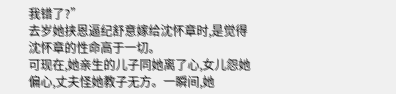我错了?”
去岁她挟恩逼纪舒意嫁给沈怀章时,是觉得沈怀章的性命高于一切。
可现在,她亲生的儿子同她离了心,女儿怨她偏心,丈夫怪她教子无方。一瞬间,她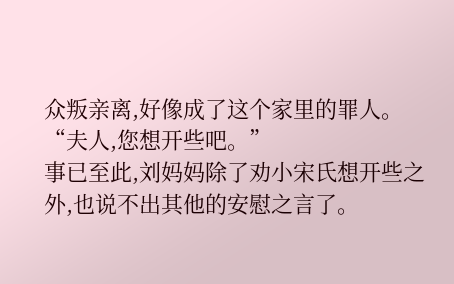众叛亲离,好像成了这个家里的罪人。
“夫人,您想开些吧。”
事已至此,刘妈妈除了劝小宋氏想开些之外,也说不出其他的安慰之言了。